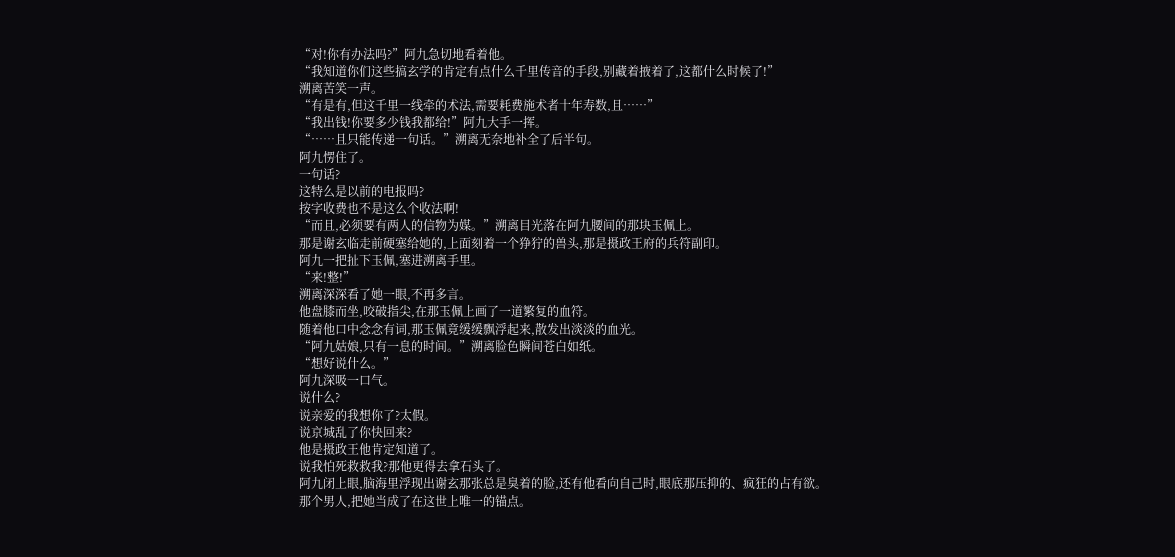“对!你有办法吗?”阿九急切地看着他。
“我知道你们这些搞玄学的肯定有点什么千里传音的手段,别藏着掖着了,这都什么时候了!”
溯离苦笑一声。
“有是有,但这千里一线牵的术法,需要耗费施术者十年寿数,且……”
“我出钱!你要多少钱我都给!”阿九大手一挥。
“……且只能传递一句话。”溯离无奈地补全了后半句。
阿九愣住了。
一句话?
这特么是以前的电报吗?
按字收费也不是这么个收法啊!
“而且,必须要有两人的信物为媒。”溯离目光落在阿九腰间的那块玉佩上。
那是谢玄临走前硬塞给她的,上面刻着一个狰狞的兽头,那是摄政王府的兵符副印。
阿九一把扯下玉佩,塞进溯离手里。
“来!整!”
溯离深深看了她一眼,不再多言。
他盘膝而坐,咬破指尖,在那玉佩上画了一道繁复的血符。
随着他口中念念有词,那玉佩竟缓缓飘浮起来,散发出淡淡的血光。
“阿九姑娘,只有一息的时间。”溯离脸色瞬间苍白如纸。
“想好说什么。”
阿九深吸一口气。
说什么?
说亲爱的我想你了?太假。
说京城乱了你快回来?
他是摄政王他肯定知道了。
说我怕死救救我?那他更得去拿石头了。
阿九闭上眼,脑海里浮现出谢玄那张总是臭着的脸,还有他看向自己时,眼底那压抑的、疯狂的占有欲。
那个男人,把她当成了在这世上唯一的锚点。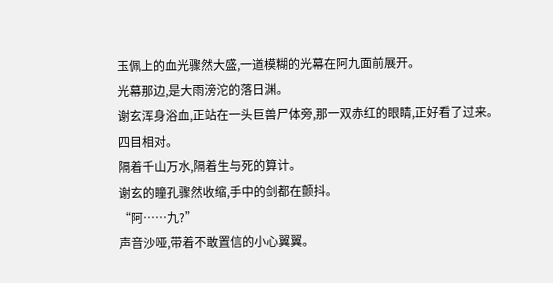玉佩上的血光骤然大盛,一道模糊的光幕在阿九面前展开。
光幕那边,是大雨滂沱的落日渊。
谢玄浑身浴血,正站在一头巨兽尸体旁,那一双赤红的眼睛,正好看了过来。
四目相对。
隔着千山万水,隔着生与死的算计。
谢玄的瞳孔骤然收缩,手中的剑都在颤抖。
“阿……九?”
声音沙哑,带着不敢置信的小心翼翼。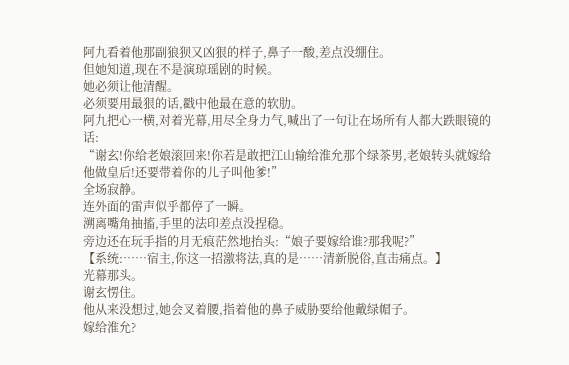阿九看着他那副狼狈又凶狠的样子,鼻子一酸,差点没绷住。
但她知道,现在不是演琼瑶剧的时候。
她必须让他清醒。
必须要用最狠的话,戳中他最在意的软肋。
阿九把心一横,对着光幕,用尽全身力气,喊出了一句让在场所有人都大跌眼镜的话:
“谢玄!你给老娘滚回来!你若是敢把江山输给淮允那个绿茶男,老娘转头就嫁给他做皇后!还要带着你的儿子叫他爹!”
全场寂静。
连外面的雷声似乎都停了一瞬。
溯离嘴角抽搐,手里的法印差点没捏稳。
旁边还在玩手指的月无痕茫然地抬头:“娘子要嫁给谁?那我呢?”
【系统:……宿主,你这一招激将法,真的是……清新脱俗,直击痛点。】
光幕那头。
谢玄愣住。
他从来没想过,她会叉着腰,指着他的鼻子威胁要给他戴绿帽子。
嫁给淮允?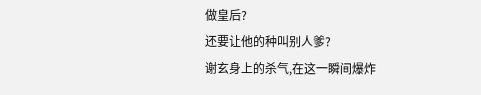做皇后?
还要让他的种叫别人爹?
谢玄身上的杀气,在这一瞬间爆炸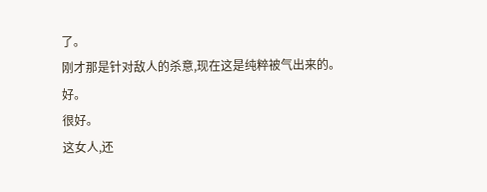了。
刚才那是针对敌人的杀意,现在这是纯粹被气出来的。
好。
很好。
这女人,还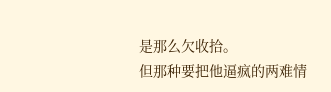是那么欠收拾。
但那种要把他逼疯的两难情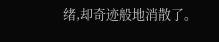绪,却奇迹般地消散了。